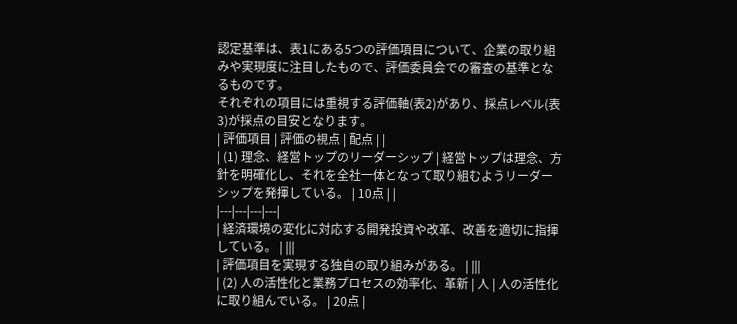認定基準は、表1にある5つの評価項目について、企業の取り組みや実現度に注目したもので、評価委員会での審査の基準となるものです。
それぞれの項目には重視する評価軸(表2)があり、採点レベル(表3)が採点の目安となります。
| 評価項目 | 評価の視点 | 配点 | |
| (1) 理念、経営トップのリーダーシップ | 経営トップは理念、方針を明確化し、それを全社一体となって取り組むようリーダーシップを発揮している。 | 10点 | |
|---|---|---|---|
| 経済環境の変化に対応する開発投資や改革、改善を適切に指揮している。 | |||
| 評価項目を実現する独自の取り組みがある。 | |||
| (2) 人の活性化と業務プロセスの効率化、革新 | 人 | 人の活性化に取り組んでいる。 | 20点 |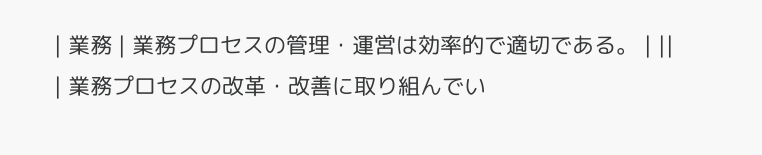| 業務 | 業務プロセスの管理・運営は効率的で適切である。 | ||
| 業務プロセスの改革・改善に取り組んでい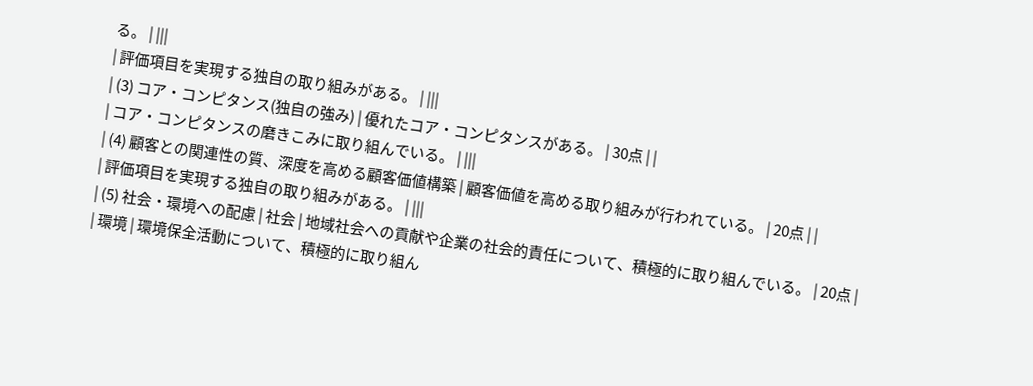る。 | |||
| 評価項目を実現する独自の取り組みがある。 | |||
| (3) コア・コンピタンス(独自の強み) | 優れたコア・コンピタンスがある。 | 30点 | |
| コア・コンピタンスの磨きこみに取り組んでいる。 | |||
| (4) 顧客との関連性の質、深度を高める顧客価値構築 | 顧客価値を高める取り組みが行われている。 | 20点 | |
| 評価項目を実現する独自の取り組みがある。 | |||
| (5) 社会・環境への配慮 | 社会 | 地域社会への貢献や企業の社会的責任について、積極的に取り組んでいる。 | 20点 |
| 環境 | 環境保全活動について、積極的に取り組ん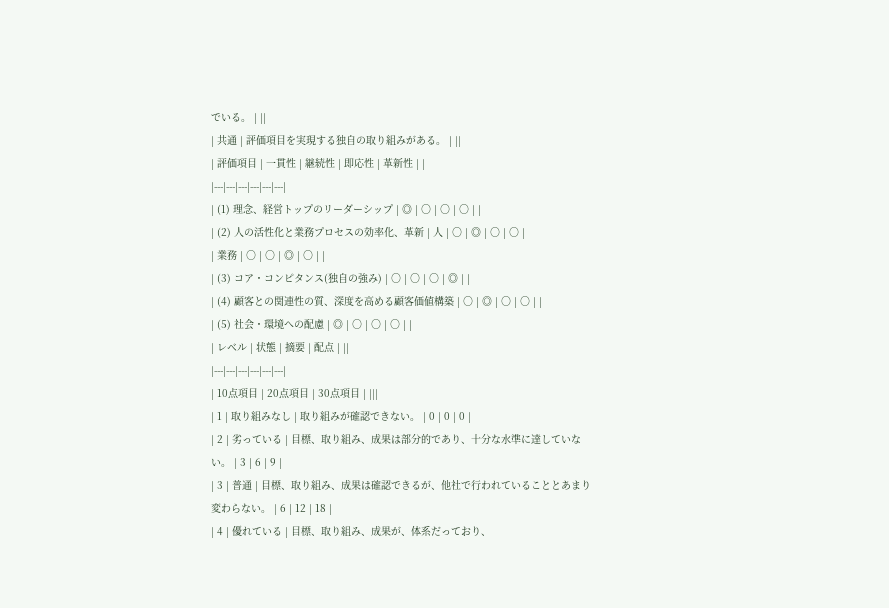でいる。 | ||
| 共通 | 評価項目を実現する独自の取り組みがある。 | ||
| 評価項目 | 一貫性 | 継続性 | 即応性 | 革新性 | |
|---|---|---|---|---|---|
| (1) 理念、経営トップのリーダーシップ | ◎ | ○ | ○ | ○ | |
| (2) 人の活性化と業務プロセスの効率化、革新 | 人 | ○ | ◎ | ○ | ○ |
| 業務 | ○ | ○ | ◎ | ○ | |
| (3) コア・コンピタンス(独自の強み) | ○ | ○ | ○ | ◎ | |
| (4) 顧客との関連性の質、深度を高める顧客価値構築 | ○ | ◎ | ○ | ○ | |
| (5) 社会・環境への配慮 | ◎ | ○ | ○ | ○ | |
| レベル | 状態 | 摘要 | 配点 | ||
|---|---|---|---|---|---|
| 10点項目 | 20点項目 | 30点項目 | |||
| 1 | 取り組みなし | 取り組みが確認できない。 | 0 | 0 | 0 |
| 2 | 劣っている | 目標、取り組み、成果は部分的であり、十分な水準に達していない。 | 3 | 6 | 9 |
| 3 | 普通 | 目標、取り組み、成果は確認できるが、他社で行われていることとあまり変わらない。 | 6 | 12 | 18 |
| 4 | 優れている | 目標、取り組み、成果が、体系だっており、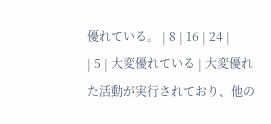優れている。 | 8 | 16 | 24 |
| 5 | 大変優れている | 大変優れた活動が実行されており、他の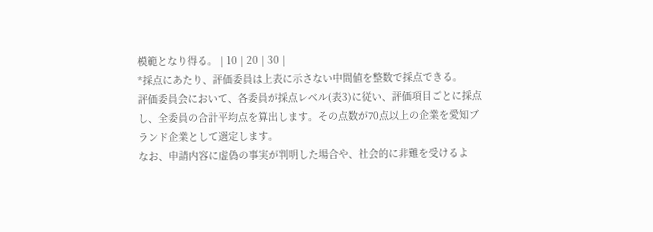模範となり得る。 | 10 | 20 | 30 |
*採点にあたり、評価委員は上表に示さない中間値を整数で採点できる。
評価委員会において、各委員が採点レベル(表3)に従い、評価項目ごとに採点し、全委員の合計平均点を算出します。その点数が70点以上の企業を愛知ブランド企業として選定します。
なお、申請内容に虚偽の事実が判明した場合や、社会的に非難を受けるよ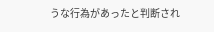うな行為があったと判断され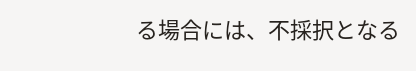る場合には、不採択となる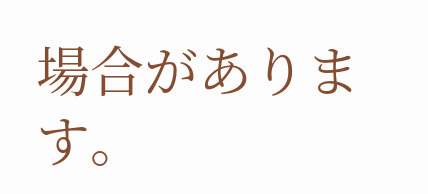場合があります。